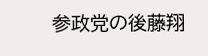参政党の後藤翔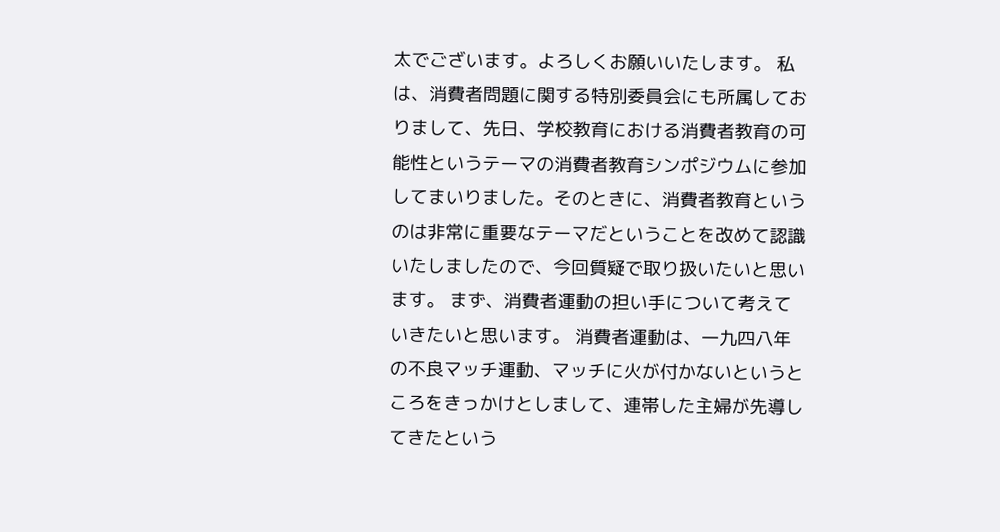太でございます。よろしくお願いいたします。 私は、消費者問題に関する特別委員会にも所属しておりまして、先日、学校教育における消費者教育の可能性というテーマの消費者教育シンポジウムに参加してまいりました。そのときに、消費者教育というのは非常に重要なテーマだということを改めて認識いたしましたので、今回質疑で取り扱いたいと思います。 まず、消費者運動の担い手について考えていきたいと思います。 消費者運動は、一九四八年の不良マッチ運動、マッチに火が付かないというところをきっかけとしまして、連帯した主婦が先導してきたという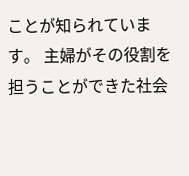ことが知られています。 主婦がその役割を担うことができた社会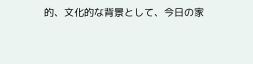的、文化的な背景として、今日の家